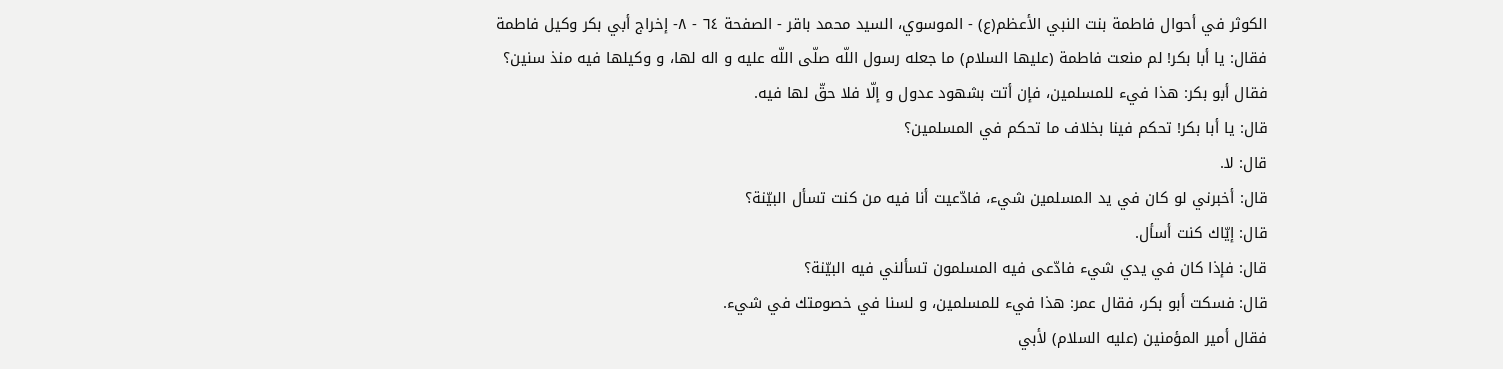الكوثر في أحوال فاطمة بنت النبي الأعظم(ع) - الموسوي، السيد محمد باقر - الصفحة ٦٤ - ٨- إخراج أبي بكر وكيل فاطمة
فقال: يا أبا بكر! لم منعت فاطمة (عليها السلام) ما جعله رسول اللّه صلّى اللّه عليه و اله لها، و وكيلها فيه منذ سنين؟
فقال أبو بكر: هذا فيء للمسلمين، فإن أتت بشهود عدول و إلّا فلا حقّ لها فيه.
قال: يا أبا بكر! تحكم فينا بخلاف ما تحكم في المسلمين؟
قال: لا.
قال: أخبرني لو كان في يد المسلمين شيء، فادّعيت أنا فيه من كنت تسأل البيّنة؟
قال: إيّاك كنت أسأل.
قال: فإذا كان في يدي شيء فادّعى فيه المسلمون تسألني فيه البيّنة؟
قال: فسكت أبو بكر، فقال عمر: هذا فيء للمسلمين، و لسنا في خصومتك في شيء.
فقال أمير المؤمنين (عليه السلام) لأبي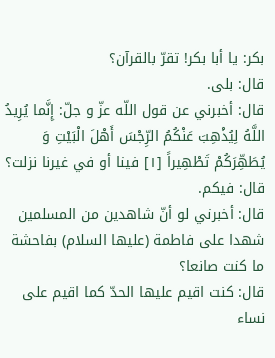بكر: يا أبا بكر! تقرّ بالقرآن؟
قال: بلى.
قال: أخبرني عن قول اللّه عزّ و جلّ: إِنَّما يُرِيدُ اللَّهُ لِيُذْهِبَ عَنْكُمُ الرِّجْسَ أَهْلَ الْبَيْتِ وَ يُطَهِّرَكُمْ تَطْهِيراً [١] فينا أو في غيرنا نزلت؟
قال: فيكم.
قال: أخبرني لو أنّ شاهدين من المسلمين شهدا على فاطمة (عليها السلام) بفاحشة ما كنت صانعا؟
قال: كنت اقيم عليها الحدّ كما اقيم على نساء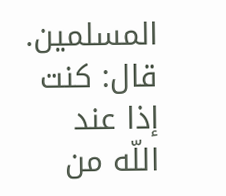المسلمين.
قال: كنت إذا عند اللّه من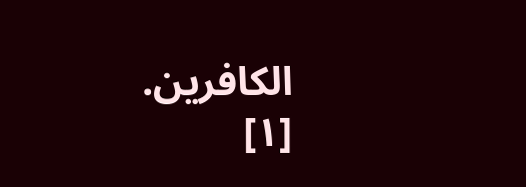الكافرين.
[١]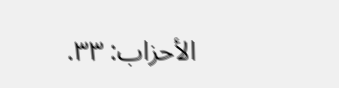الأحزاب: ٣٣.